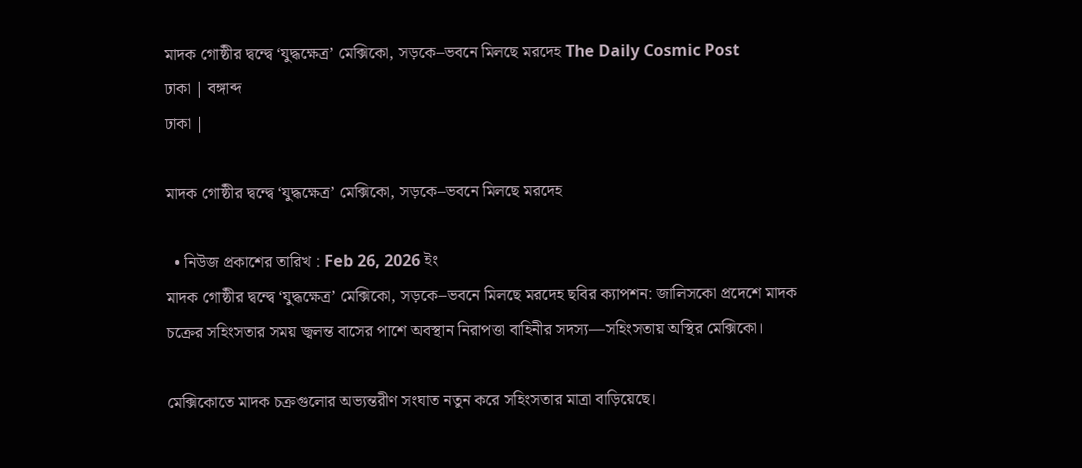মাদক গোষ্ঠীর দ্বন্দ্বে ‘যুদ্ধক্ষেত্র’ মেক্সিকো, সড়কে–ভবনে মিলছে মরদেহ The Daily Cosmic Post
ঢাকা | বঙ্গাব্দ
ঢাকা |

মাদক গোষ্ঠীর দ্বন্দ্বে ‘যুদ্ধক্ষেত্র’ মেক্সিকো, সড়কে–ভবনে মিলছে মরদেহ

  • নিউজ প্রকাশের তারিখ : Feb 26, 2026 ইং
মাদক গোষ্ঠীর দ্বন্দ্বে ‘যুদ্ধক্ষেত্র’ মেক্সিকো, সড়কে–ভবনে মিলছে মরদেহ ছবির ক্যাপশন: জালিসকো প্রদেশে মাদক চক্রের সহিংসতার সময় জ্বলন্ত বাসের পাশে অবস্থান নিরাপত্তা বাহিনীর সদস্য—সহিংসতায় অস্থির মেক্সিকো।

মেক্সিকোতে মাদক চক্রগুলোর অভ্যন্তরীণ সংঘাত নতুন করে সহিংসতার মাত্রা বাড়িয়েছে।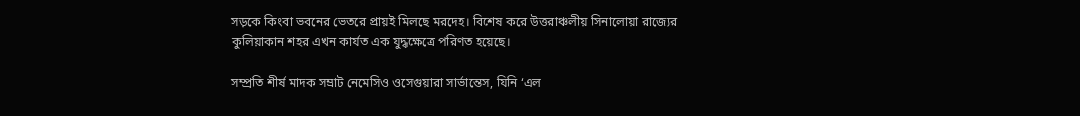সড়কে কিংবা ভবনের ভেতরে প্রায়ই মিলছে মরদেহ। বিশেষ করে উত্তরাঞ্চলীয় সিনালোয়া রাজ্যের কুলিয়াকান শহর এখন কার্যত এক যুদ্ধক্ষেত্রে পরিণত হয়েছে।

সম্প্রতি শীর্ষ মাদক সম্রাট নেমেসিও ওসেগুয়ারা সার্ভান্তেস, যিনি ‘এল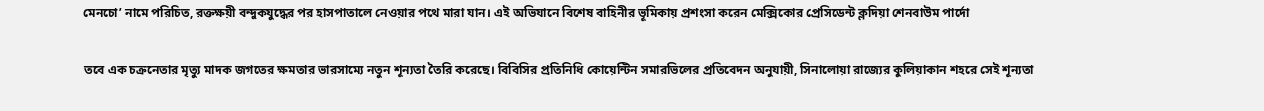মেনচো’ নামে পরিচিত, রক্তক্ষয়ী বন্দুকযুদ্ধের পর হাসপাতালে নেওয়ার পথে মারা যান। এই অভিযানে বিশেষ বাহিনীর ভূমিকায় প্রশংসা করেন মেক্সিকোর প্রেসিডেন্ট ক্লদিয়া শেনবাউম পার্দো

তবে এক চক্রনেতার মৃত্যু মাদক জগতের ক্ষমতার ভারসাম্যে নতুন শূন্যতা তৈরি করেছে। বিবিসির প্রতিনিধি কোয়েন্টিন সমারভিলের প্রতিবেদন অনুযায়ী, সিনালোয়া রাজ্যের কুলিয়াকান শহরে সেই শূন্যতা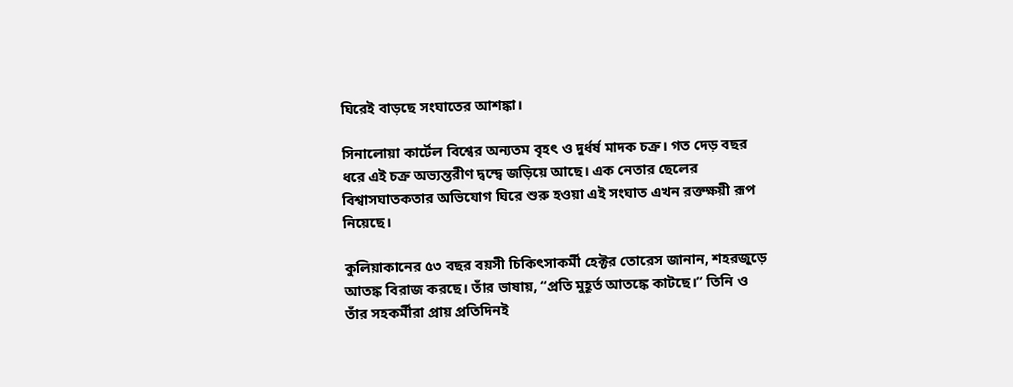ঘিরেই বাড়ছে সংঘাতের আশঙ্কা।

সিনালোয়া কার্টেল বিশ্বের অন্যতম বৃহৎ ও দুর্ধর্ষ মাদক চক্র। গত দেড় বছর ধরে এই চক্র অভ্যন্তরীণ দ্বন্দ্বে জড়িয়ে আছে। এক নেতার ছেলের বিশ্বাসঘাতকতার অভিযোগ ঘিরে শুরু হওয়া এই সংঘাত এখন রক্তক্ষয়ী রূপ নিয়েছে।

কুলিয়াকানের ৫৩ বছর বয়সী চিকিৎসাকর্মী হেক্টর তোরেস জানান, শহরজুড়ে আতঙ্ক বিরাজ করছে। তাঁর ভাষায়, “প্রতি মুহূর্ত আতঙ্কে কাটছে।” তিনি ও তাঁর সহকর্মীরা প্রায় প্রতিদিনই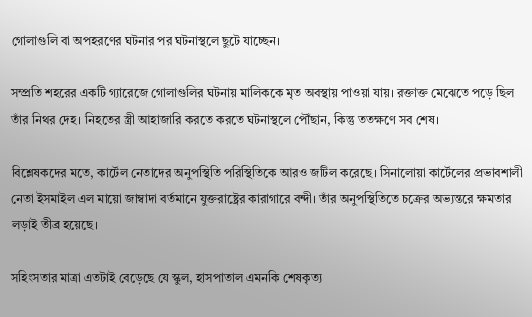গোলাগুলি বা অপহরণের ঘটনার পর ঘটনাস্থলে ছুটে যাচ্ছেন।

সম্প্রতি শহরের একটি গ্যারেজে গোলাগুলির ঘটনায় মালিককে মৃত অবস্থায় পাওয়া যায়। রক্তাক্ত মেঝেতে পড়ে ছিল তাঁর নিথর দেহ। নিহতের স্ত্রী আহাজারি করতে করতে ঘটনাস্থলে পৌঁছান, কিন্তু ততক্ষণে সব শেষ।

বিশ্লেষকদের মতে, কার্টেল নেতাদের অনুপস্থিতি পরিস্থিতিকে আরও জটিল করেছে। সিনালোয়া কার্টেলের প্রভাবশালী নেতা ইসমাইল এল মায়ো জাম্বাদা বর্তমানে যুক্তরাষ্ট্রের কারাগারে বন্দী। তাঁর অনুপস্থিতিতে চক্রের অভ্যন্তরে ক্ষমতার লড়াই তীব্র হয়েছে।

সহিংসতার মাত্রা এতটাই বেড়েছে যে স্কুল, হাসপাতাল এমনকি শেষকৃত্য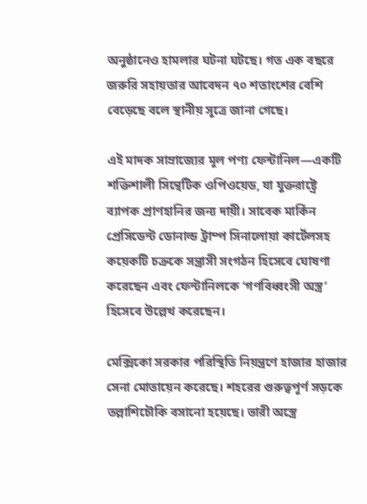অনুষ্ঠানেও হামলার ঘটনা ঘটছে। গত এক বছরে জরুরি সহায়তার আবেদন ৭০ শতাংশের বেশি বেড়েছে বলে স্থানীয় সূত্রে জানা গেছে।

এই মাদক সাম্রাজ্যের মূল পণ্য ফেন্টানিল—একটি শক্তিশালী সিন্থেটিক ওপিওয়েড, যা যুক্তরাষ্ট্রে ব্যাপক প্রাণহানির জন্য দায়ী। সাবেক মার্কিন প্রেসিডেন্ট ডোনাল্ড ট্রাম্প সিনালোয়া কার্টেলসহ কয়েকটি চক্রকে সন্ত্রাসী সংগঠন হিসেবে ঘোষণা করেছেন এবং ফেন্টানিলকে ‘গণবিধ্বংসী অস্ত্র’ হিসেবে উল্লেখ করেছেন।

মেক্সিকো সরকার পরিস্থিতি নিয়ন্ত্রণে হাজার হাজার সেনা মোতায়েন করেছে। শহরের গুরুত্বপূর্ণ সড়কে তল্লাশিচৌকি বসানো হয়েছে। ভারী অস্ত্রে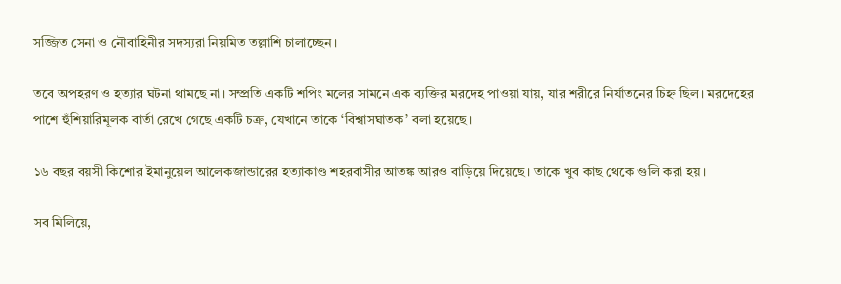সজ্জিত সেনা ও নৌবাহিনীর সদস্যরা নিয়মিত তল্লাশি চালাচ্ছেন।

তবে অপহরণ ও হত্যার ঘটনা থামছে না। সম্প্রতি একটি শপিং মলের সামনে এক ব্যক্তির মরদেহ পাওয়া যায়, যার শরীরে নির্যাতনের চিহ্ন ছিল। মরদেহের পাশে হুঁশিয়ারিমূলক বার্তা রেখে গেছে একটি চক্র, যেখানে তাকে ‘বিশ্বাসঘাতক’ বলা হয়েছে।

১৬ বছর বয়সী কিশোর ইমানুয়েল আলেকজান্ডারের হত্যাকাণ্ড শহরবাসীর আতঙ্ক আরও বাড়িয়ে দিয়েছে। তাকে খুব কাছ থেকে গুলি করা হয়।

সব মিলিয়ে,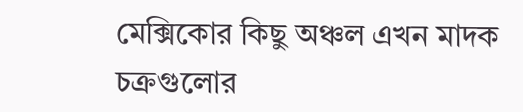মেক্সিকোর কিছু অঞ্চল এখন মাদক চক্রগুলোর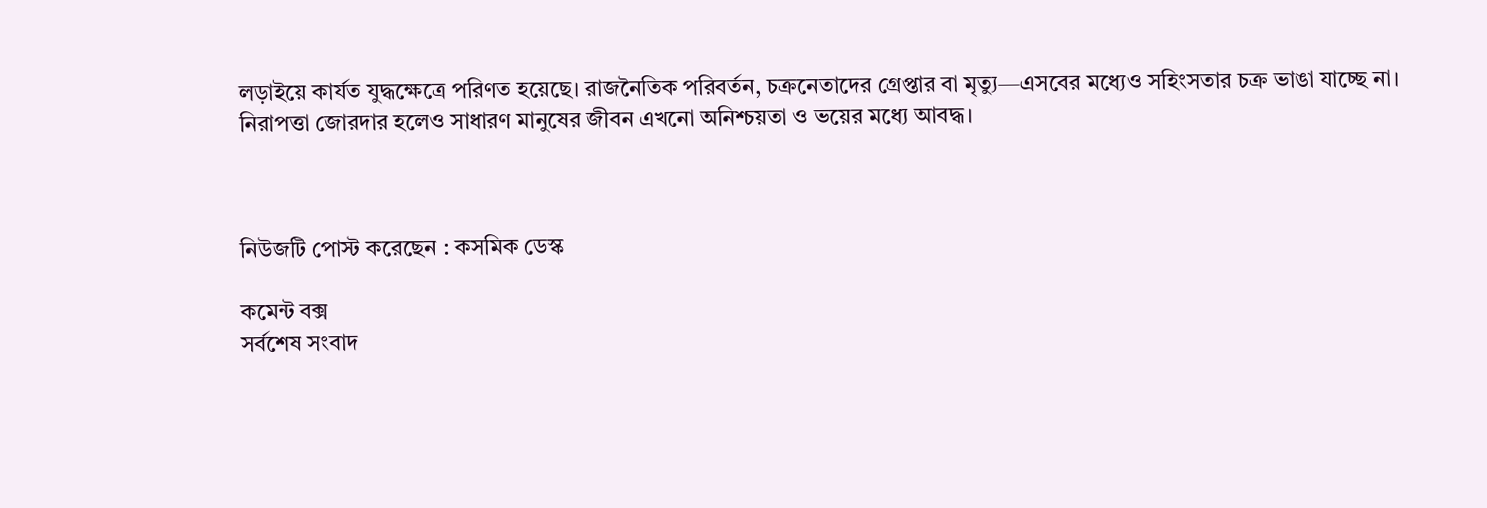লড়াইয়ে কার্যত যুদ্ধক্ষেত্রে পরিণত হয়েছে। রাজনৈতিক পরিবর্তন, চক্রনেতাদের গ্রেপ্তার বা মৃত্যু—এসবের মধ্যেও সহিংসতার চক্র ভাঙা যাচ্ছে না। নিরাপত্তা জোরদার হলেও সাধারণ মানুষের জীবন এখনো অনিশ্চয়তা ও ভয়ের মধ্যে আবদ্ধ।



নিউজটি পোস্ট করেছেন : কসমিক ডেস্ক

কমেন্ট বক্স
সর্বশেষ সংবাদ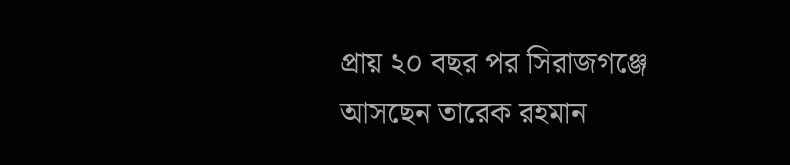প্রায় ২০ বছর পর সিরাজগঞ্জে আসছেন তারেক রহমান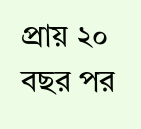প্রায় ২০ বছর পর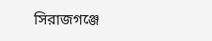সিরাজগঞ্জে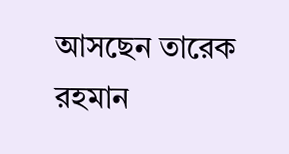আসছেন তারেক রহমান